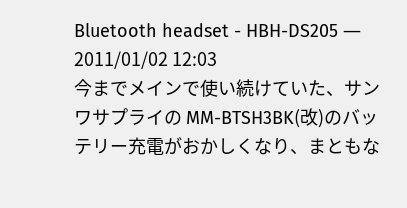Bluetooth headset - HBH-DS205 ― 2011/01/02 12:03
今までメインで使い続けていた、サンワサプライの MM-BTSH3BK(改)のバッテリー充電がおかしくなり、まともな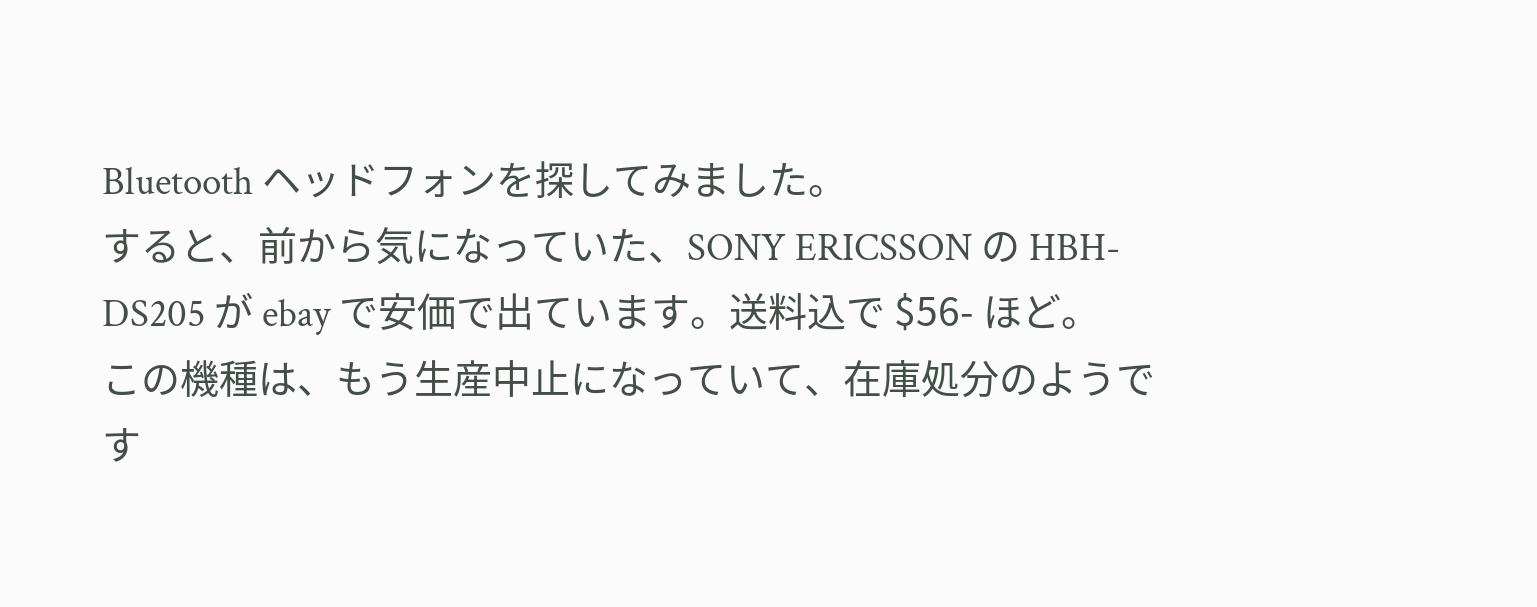Bluetooth ヘッドフォンを探してみました。
すると、前から気になっていた、SONY ERICSSON の HBH-DS205 が ebay で安価で出ています。送料込で $56- ほど。
この機種は、もう生産中止になっていて、在庫処分のようです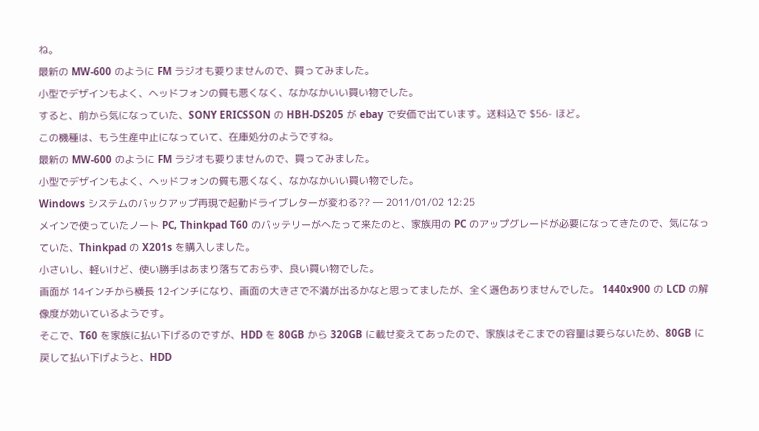ね。
最新の MW-600 のように FM ラジオも要りませんので、買ってみました。
小型でデザインもよく、ヘッドフォンの質も悪くなく、なかなかいい買い物でした。
すると、前から気になっていた、SONY ERICSSON の HBH-DS205 が ebay で安価で出ています。送料込で $56- ほど。
この機種は、もう生産中止になっていて、在庫処分のようですね。
最新の MW-600 のように FM ラジオも要りませんので、買ってみました。
小型でデザインもよく、ヘッドフォンの質も悪くなく、なかなかいい買い物でした。
Windows システムのバックアップ再現で起動ドライブレターが変わる?? ― 2011/01/02 12:25
メインで使っていたノート PC, Thinkpad T60 のバッテリーがへたって来たのと、家族用の PC のアップグレードが必要になってきたので、気になっていた、Thinkpad の X201s を購入しました。
小さいし、軽いけど、使い勝手はあまり落ちておらず、良い買い物でした。
画面が 14インチから横長 12インチになり、画面の大きさで不満が出るかなと思ってましたが、全く遜色ありませんでした。 1440x900 の LCD の解像度が効いているようです。
そこで、T60 を家族に払い下げるのですが、HDD を 80GB から 320GB に載せ変えてあったので、家族はそこまでの容量は要らないため、80GB に戻して払い下げようと、HDD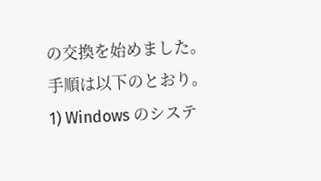の交換を始めました。
手順は以下のとおり。
1) Windows のシステ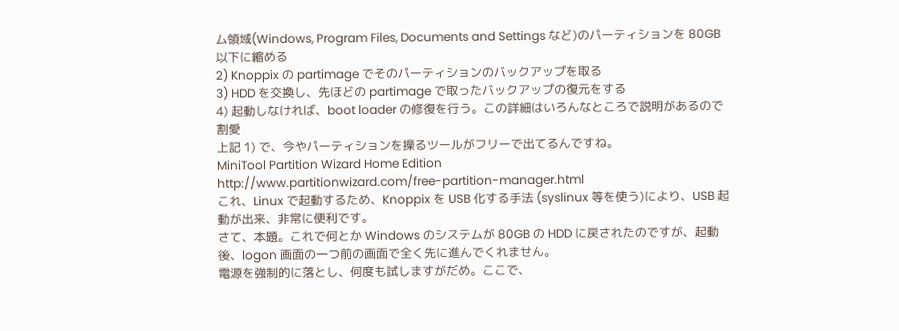ム領域(Windows, Program Files, Documents and Settings など)のパーティションを 80GB 以下に縮める
2) Knoppix の partimage でそのパーティションのバックアップを取る
3) HDD を交換し、先ほどの partimage で取ったバックアップの復元をする
4) 起動しなければ、boot loader の修復を行う。この詳細はいろんなところで説明があるので割愛
上記 1) で、今やパーティションを操るツールがフリーで出てるんですね。
MiniTool Partition Wizard Home Edition
http://www.partitionwizard.com/free-partition-manager.html
これ、Linux で起動するため、Knoppix を USB 化する手法 (syslinux 等を使う)により、USB 起動が出来、非常に便利です。
さて、本題。これで何とか Windows のシステムが 80GB の HDD に戻されたのですが、起動後、logon 画面の一つ前の画面で全く先に進んでくれません。
電源を強制的に落とし、何度も試しますがだめ。ここで、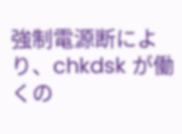強制電源断により、chkdsk が働くの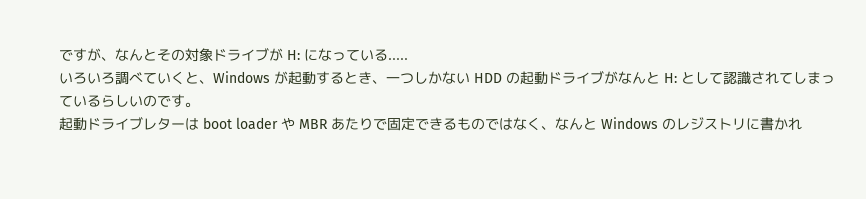ですが、なんとその対象ドライブが H: になっている.....
いろいろ調べていくと、Windows が起動するとき、一つしかない HDD の起動ドライブがなんと H: として認識されてしまっているらしいのです。
起動ドライブレターは boot loader や MBR あたりで固定できるものではなく、なんと Windows のレジストリに書かれ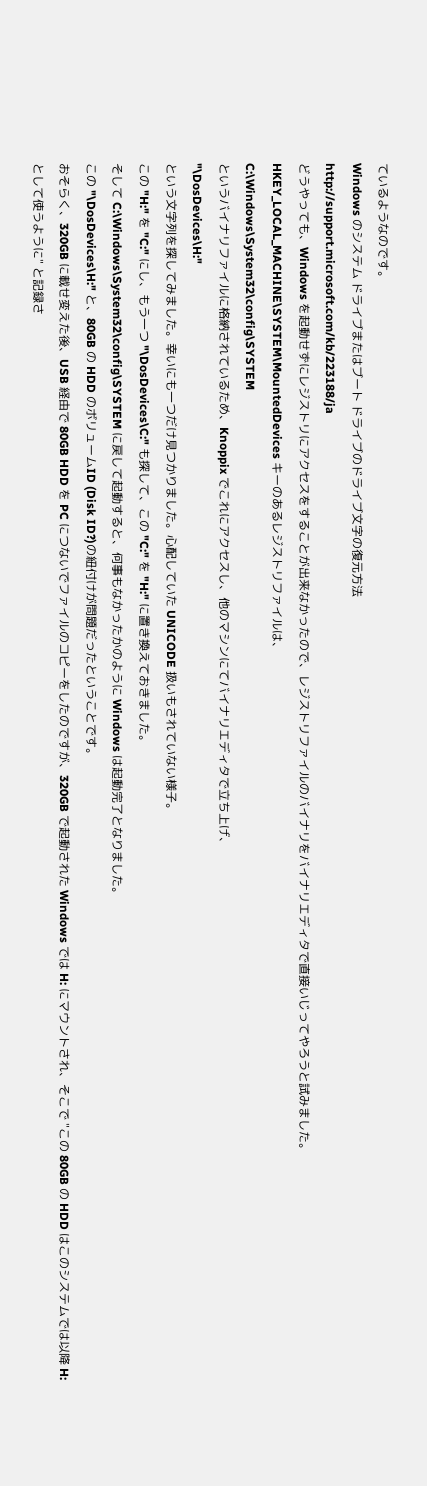ているようなのです。
Windows のシステム ドライブまたはブート ドライブのドライブ文字の復元方法
http://support.microsoft.com/kb/223188/ja
どうやっても、Windows を起動せずにレジストリにアクセスをすることが出来なかったので、レジストリファイルのバイナリをバイナリエディタで直接いじってやろうと試みました。
HKEY_LOCAL_MACHINE\SYSTEM\MountedDevices キーのあるレジストリファイルは、
C:\Windows\System32\config\SYSTEM
というバイナリファイルに格納されているため、Knoppix でこれにアクセスし、他のマシンにてバイナリエディタで立ち上げ、
"\DosDevices\H:"
という文字列を探してみました。幸いにも一つだけ見つかりました。心配していた UNICODE 扱いもされていない様子。
この "H:" を "C:" にし、もう一つ "\DosDevices\C:" も探して、この "C:" を "H:" に置き換えておきました。
そして C:\Windows\System32\config\SYSTEM に戻して起動すると、何事もなかったかのように Windows は起動完了となりました。
この "\DosDevices\H:" と、80GB の HDD のボリュームID (Disk ID?)の紐付けが問題だったということです。
おそらく、320GB に載せ変えた後、USB 経由で 80GB HDD を PC につないでファイルのコピーをしたのですが、320GB で起動された Windows では H: にマウントされ、そこで "この 80GB の HDD はこのシステムでは以降 H: として使うように" と記録さ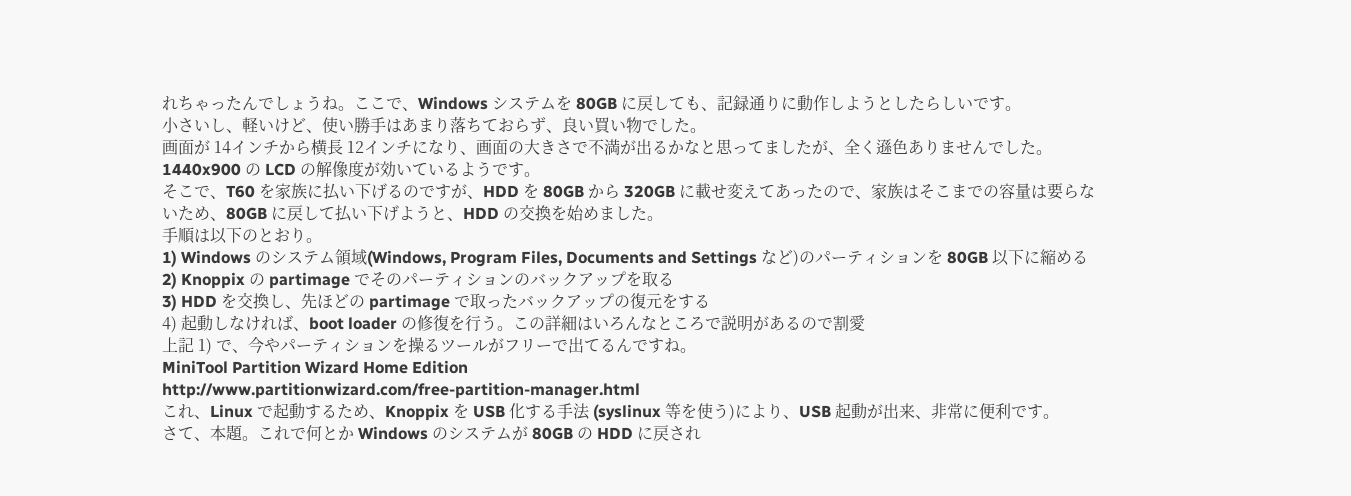れちゃったんでしょうね。ここで、Windows システムを 80GB に戻しても、記録通りに動作しようとしたらしいです。
小さいし、軽いけど、使い勝手はあまり落ちておらず、良い買い物でした。
画面が 14インチから横長 12インチになり、画面の大きさで不満が出るかなと思ってましたが、全く遜色ありませんでした。 1440x900 の LCD の解像度が効いているようです。
そこで、T60 を家族に払い下げるのですが、HDD を 80GB から 320GB に載せ変えてあったので、家族はそこまでの容量は要らないため、80GB に戻して払い下げようと、HDD の交換を始めました。
手順は以下のとおり。
1) Windows のシステム領域(Windows, Program Files, Documents and Settings など)のパーティションを 80GB 以下に縮める
2) Knoppix の partimage でそのパーティションのバックアップを取る
3) HDD を交換し、先ほどの partimage で取ったバックアップの復元をする
4) 起動しなければ、boot loader の修復を行う。この詳細はいろんなところで説明があるので割愛
上記 1) で、今やパーティションを操るツールがフリーで出てるんですね。
MiniTool Partition Wizard Home Edition
http://www.partitionwizard.com/free-partition-manager.html
これ、Linux で起動するため、Knoppix を USB 化する手法 (syslinux 等を使う)により、USB 起動が出来、非常に便利です。
さて、本題。これで何とか Windows のシステムが 80GB の HDD に戻され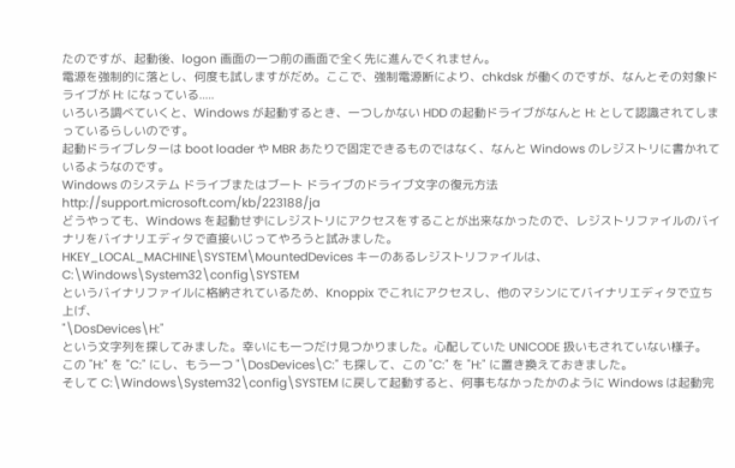たのですが、起動後、logon 画面の一つ前の画面で全く先に進んでくれません。
電源を強制的に落とし、何度も試しますがだめ。ここで、強制電源断により、chkdsk が働くのですが、なんとその対象ドライブが H: になっている.....
いろいろ調べていくと、Windows が起動するとき、一つしかない HDD の起動ドライブがなんと H: として認識されてしまっているらしいのです。
起動ドライブレターは boot loader や MBR あたりで固定できるものではなく、なんと Windows のレジストリに書かれているようなのです。
Windows のシステム ドライブまたはブート ドライブのドライブ文字の復元方法
http://support.microsoft.com/kb/223188/ja
どうやっても、Windows を起動せずにレジストリにアクセスをすることが出来なかったので、レジストリファイルのバイナリをバイナリエディタで直接いじってやろうと試みました。
HKEY_LOCAL_MACHINE\SYSTEM\MountedDevices キーのあるレジストリファイルは、
C:\Windows\System32\config\SYSTEM
というバイナリファイルに格納されているため、Knoppix でこれにアクセスし、他のマシンにてバイナリエディタで立ち上げ、
"\DosDevices\H:"
という文字列を探してみました。幸いにも一つだけ見つかりました。心配していた UNICODE 扱いもされていない様子。
この "H:" を "C:" にし、もう一つ "\DosDevices\C:" も探して、この "C:" を "H:" に置き換えておきました。
そして C:\Windows\System32\config\SYSTEM に戻して起動すると、何事もなかったかのように Windows は起動完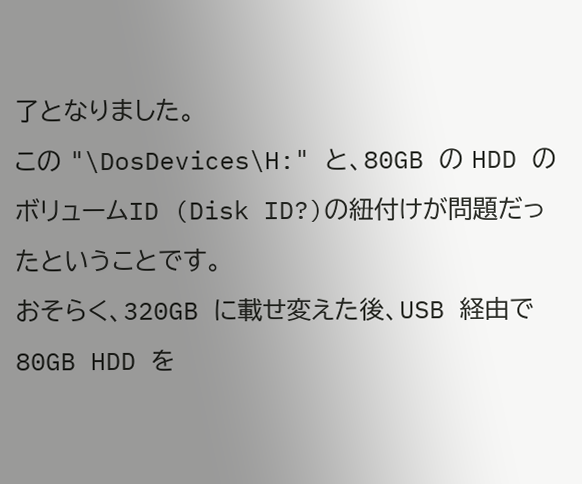了となりました。
この "\DosDevices\H:" と、80GB の HDD のボリュームID (Disk ID?)の紐付けが問題だったということです。
おそらく、320GB に載せ変えた後、USB 経由で 80GB HDD を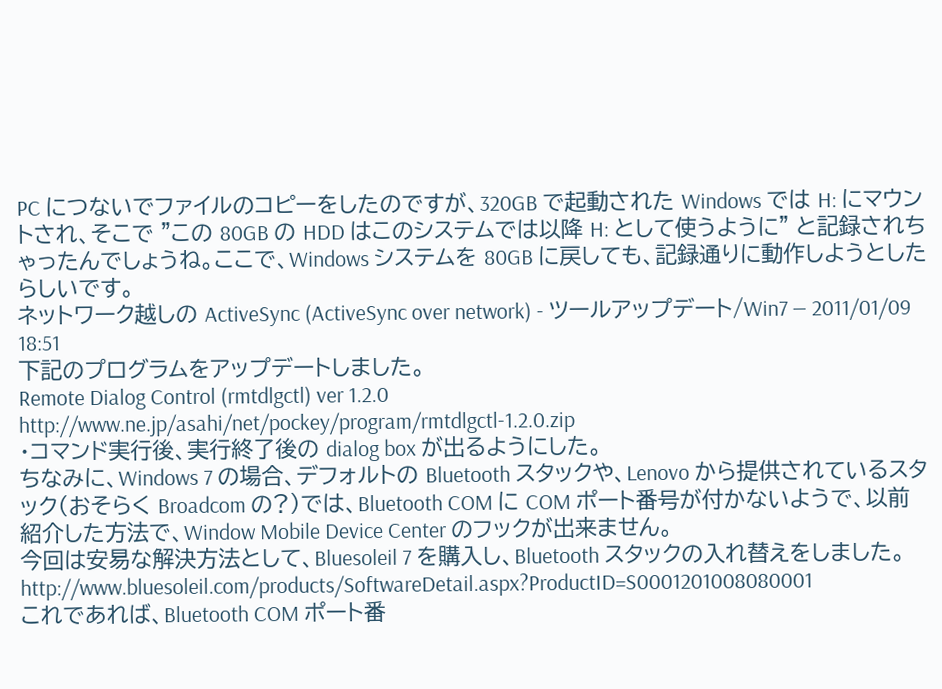PC につないでファイルのコピーをしたのですが、320GB で起動された Windows では H: にマウントされ、そこで "この 80GB の HDD はこのシステムでは以降 H: として使うように" と記録されちゃったんでしょうね。ここで、Windows システムを 80GB に戻しても、記録通りに動作しようとしたらしいです。
ネットワーク越しの ActiveSync (ActiveSync over network) - ツールアップデート/Win7 ― 2011/01/09 18:51
下記のプログラムをアップデートしました。
Remote Dialog Control (rmtdlgctl) ver 1.2.0
http://www.ne.jp/asahi/net/pockey/program/rmtdlgctl-1.2.0.zip
・コマンド実行後、実行終了後の dialog box が出るようにした。
ちなみに、Windows 7 の場合、デフォルトの Bluetooth スタックや、Lenovo から提供されているスタック(おそらく Broadcom の?)では、Bluetooth COM に COM ポート番号が付かないようで、以前紹介した方法で、Window Mobile Device Center のフックが出来ません。
今回は安易な解決方法として、Bluesoleil 7 を購入し、Bluetooth スタックの入れ替えをしました。
http://www.bluesoleil.com/products/SoftwareDetail.aspx?ProductID=S0001201008080001
これであれば、Bluetooth COM ポート番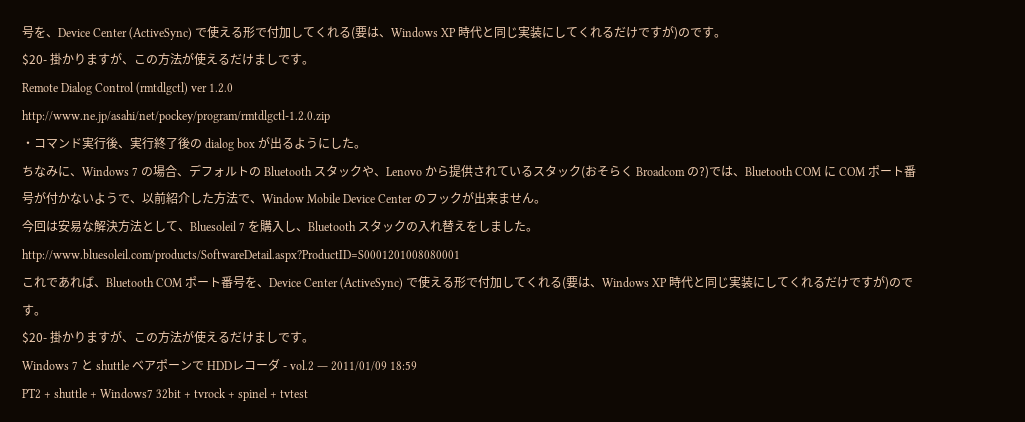号を、Device Center (ActiveSync) で使える形で付加してくれる(要は、Windows XP 時代と同じ実装にしてくれるだけですが)のです。
$20- 掛かりますが、この方法が使えるだけましです。
Remote Dialog Control (rmtdlgctl) ver 1.2.0
http://www.ne.jp/asahi/net/pockey/program/rmtdlgctl-1.2.0.zip
・コマンド実行後、実行終了後の dialog box が出るようにした。
ちなみに、Windows 7 の場合、デフォルトの Bluetooth スタックや、Lenovo から提供されているスタック(おそらく Broadcom の?)では、Bluetooth COM に COM ポート番号が付かないようで、以前紹介した方法で、Window Mobile Device Center のフックが出来ません。
今回は安易な解決方法として、Bluesoleil 7 を購入し、Bluetooth スタックの入れ替えをしました。
http://www.bluesoleil.com/products/SoftwareDetail.aspx?ProductID=S0001201008080001
これであれば、Bluetooth COM ポート番号を、Device Center (ActiveSync) で使える形で付加してくれる(要は、Windows XP 時代と同じ実装にしてくれるだけですが)のです。
$20- 掛かりますが、この方法が使えるだけましです。
Windows 7 と shuttle ベアポーンで HDDレコーダ - vol.2 ― 2011/01/09 18:59
PT2 + shuttle + Windows7 32bit + tvrock + spinel + tvtest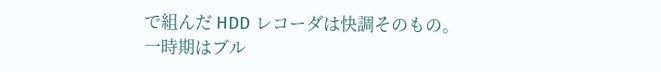で組んだ HDD レコーダは快調そのもの。
一時期はブル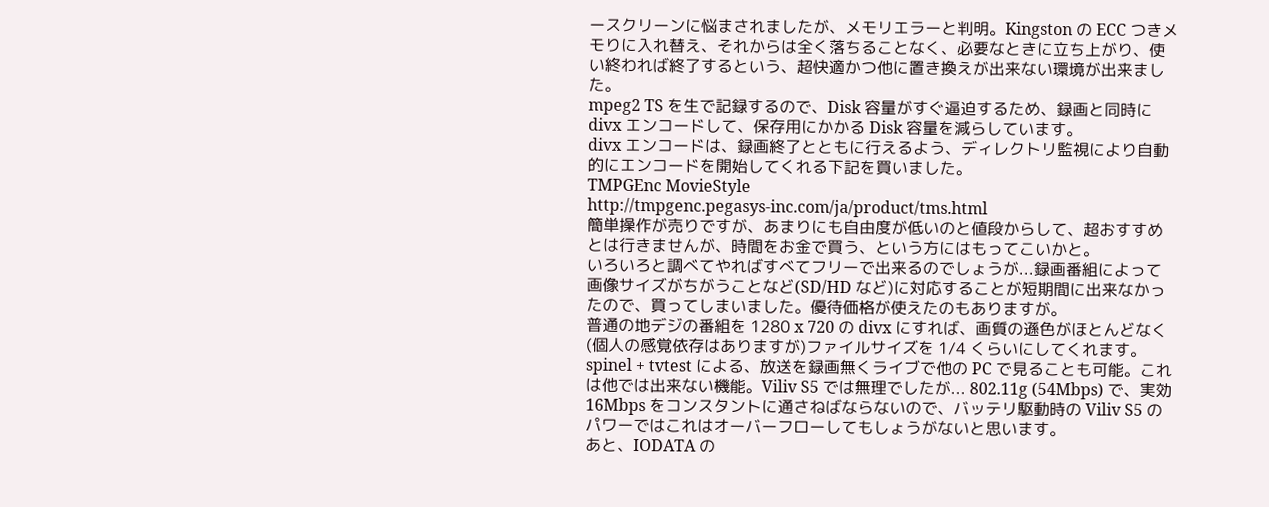ースクリーンに悩まされましたが、メモリエラーと判明。Kingston の ECC つきメモりに入れ替え、それからは全く落ちることなく、必要なときに立ち上がり、使い終われば終了するという、超快適かつ他に置き換えが出来ない環境が出来ました。
mpeg2 TS を生で記録するので、Disk 容量がすぐ逼迫するため、録画と同時に divx エンコードして、保存用にかかる Disk 容量を減らしています。
divx エンコードは、録画終了とともに行えるよう、ディレクトリ監視により自動的にエンコードを開始してくれる下記を買いました。
TMPGEnc MovieStyle
http://tmpgenc.pegasys-inc.com/ja/product/tms.html
簡単操作が売りですが、あまりにも自由度が低いのと値段からして、超おすすめとは行きませんが、時間をお金で買う、という方にはもってこいかと。
いろいろと調べてやればすべてフリーで出来るのでしょうが...録画番組によって画像サイズがちがうことなど(SD/HD など)に対応することが短期間に出来なかったので、買ってしまいました。優待価格が使えたのもありますが。
普通の地デジの番組を 1280 x 720 の divx にすれば、画質の遜色がほとんどなく(個人の感覚依存はありますが)ファイルサイズを 1/4 くらいにしてくれます。
spinel + tvtest による、放送を録画無くライブで他の PC で見ることも可能。これは他では出来ない機能。Viliv S5 では無理でしたが... 802.11g (54Mbps) で、実効 16Mbps をコンスタントに通さねばならないので、バッテリ駆動時の Viliv S5 のパワーではこれはオーバーフローしてもしょうがないと思います。
あと、IODATA の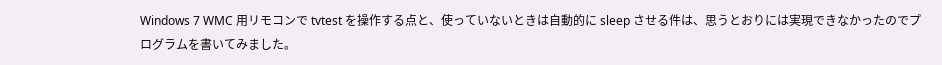Windows 7 WMC 用リモコンで tvtest を操作する点と、使っていないときは自動的に sleep させる件は、思うとおりには実現できなかったのでプログラムを書いてみました。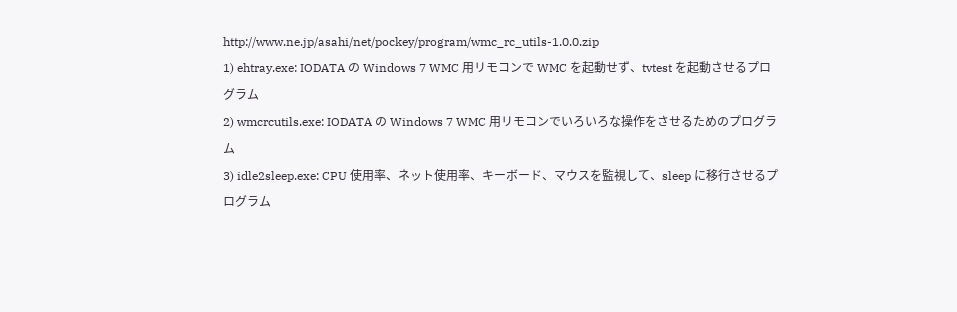http://www.ne.jp/asahi/net/pockey/program/wmc_rc_utils-1.0.0.zip
1) ehtray.exe: IODATA の Windows 7 WMC 用リモコンで WMC を起動せず、tvtest を起動させるプログラム
2) wmcrcutils.exe: IODATA の Windows 7 WMC 用リモコンでいろいろな操作をさせるためのプログラム
3) idle2sleep.exe: CPU 使用率、ネット使用率、キーボード、マウスを監視して、sleep に移行させるプログラム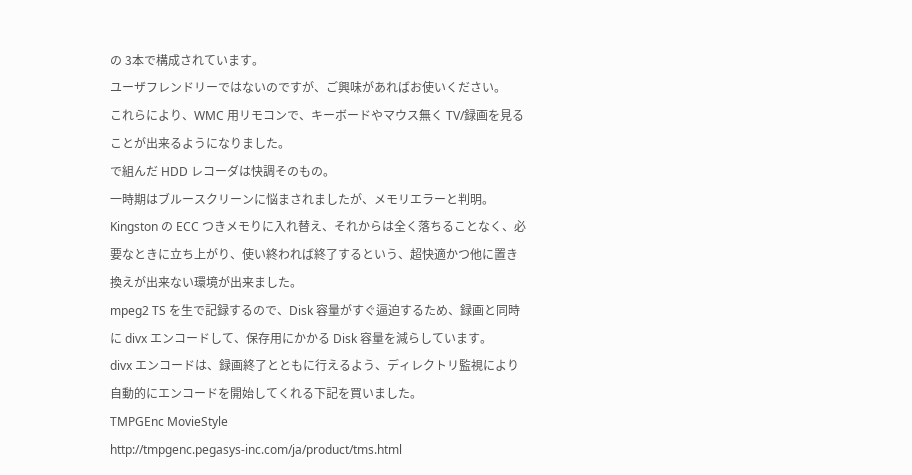の 3本で構成されています。
ユーザフレンドリーではないのですが、ご興味があればお使いください。
これらにより、WMC 用リモコンで、キーボードやマウス無く TV/録画を見ることが出来るようになりました。
で組んだ HDD レコーダは快調そのもの。
一時期はブルースクリーンに悩まされましたが、メモリエラーと判明。Kingston の ECC つきメモりに入れ替え、それからは全く落ちることなく、必要なときに立ち上がり、使い終われば終了するという、超快適かつ他に置き換えが出来ない環境が出来ました。
mpeg2 TS を生で記録するので、Disk 容量がすぐ逼迫するため、録画と同時に divx エンコードして、保存用にかかる Disk 容量を減らしています。
divx エンコードは、録画終了とともに行えるよう、ディレクトリ監視により自動的にエンコードを開始してくれる下記を買いました。
TMPGEnc MovieStyle
http://tmpgenc.pegasys-inc.com/ja/product/tms.html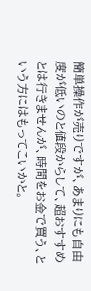簡単操作が売りですが、あまりにも自由度が低いのと値段からして、超おすすめとは行きませんが、時間をお金で買う、という方にはもってこいかと。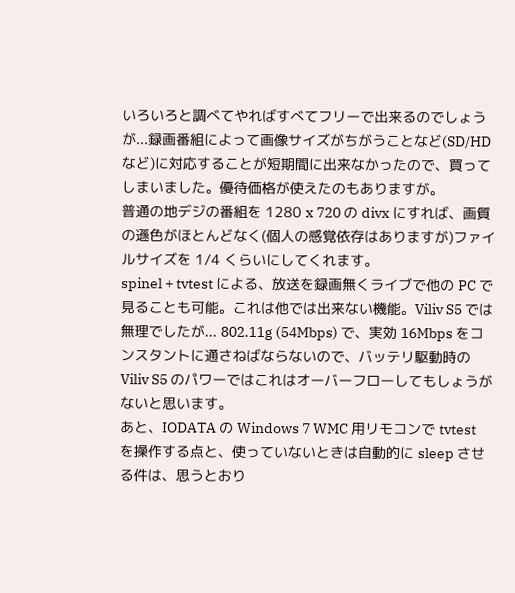いろいろと調べてやればすべてフリーで出来るのでしょうが...録画番組によって画像サイズがちがうことなど(SD/HD など)に対応することが短期間に出来なかったので、買ってしまいました。優待価格が使えたのもありますが。
普通の地デジの番組を 1280 x 720 の divx にすれば、画質の遜色がほとんどなく(個人の感覚依存はありますが)ファイルサイズを 1/4 くらいにしてくれます。
spinel + tvtest による、放送を録画無くライブで他の PC で見ることも可能。これは他では出来ない機能。Viliv S5 では無理でしたが... 802.11g (54Mbps) で、実効 16Mbps をコンスタントに通さねばならないので、バッテリ駆動時の Viliv S5 のパワーではこれはオーバーフローしてもしょうがないと思います。
あと、IODATA の Windows 7 WMC 用リモコンで tvtest を操作する点と、使っていないときは自動的に sleep させる件は、思うとおり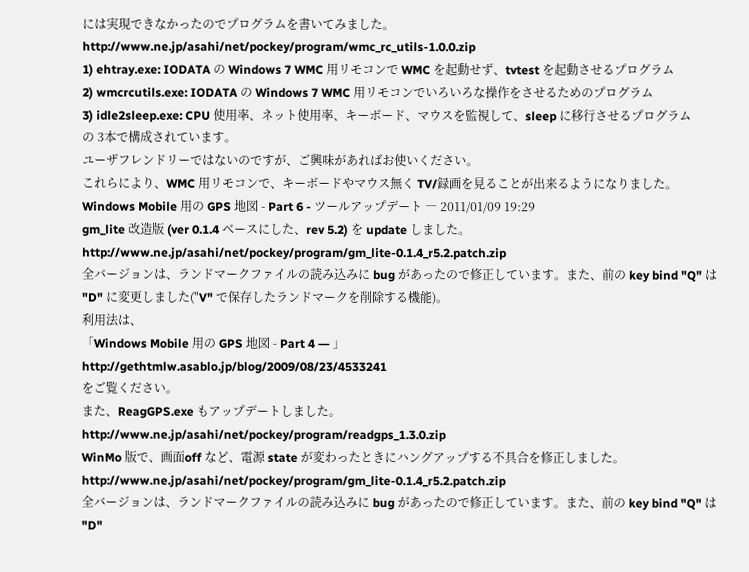には実現できなかったのでプログラムを書いてみました。
http://www.ne.jp/asahi/net/pockey/program/wmc_rc_utils-1.0.0.zip
1) ehtray.exe: IODATA の Windows 7 WMC 用リモコンで WMC を起動せず、tvtest を起動させるプログラム
2) wmcrcutils.exe: IODATA の Windows 7 WMC 用リモコンでいろいろな操作をさせるためのプログラム
3) idle2sleep.exe: CPU 使用率、ネット使用率、キーボード、マウスを監視して、sleep に移行させるプログラム
の 3本で構成されています。
ユーザフレンドリーではないのですが、ご興味があればお使いください。
これらにより、WMC 用リモコンで、キーボードやマウス無く TV/録画を見ることが出来るようになりました。
Windows Mobile 用の GPS 地図 - Part 6 - ツールアップデート ― 2011/01/09 19:29
gm_lite 改造版 (ver 0.1.4 ベースにした、rev 5.2) を update しました。
http://www.ne.jp/asahi/net/pockey/program/gm_lite-0.1.4_r5.2.patch.zip
全バージョンは、ランドマークファイルの読み込みに bug があったので修正しています。また、前の key bind "Q" は "D" に変更しました("V" で保存したランドマークを削除する機能)。
利用法は、
「Windows Mobile 用の GPS 地図 - Part 4 ― 」
http://gethtmlw.asablo.jp/blog/2009/08/23/4533241
をご覧ください。
また、ReagGPS.exe もアップデートしました。
http://www.ne.jp/asahi/net/pockey/program/readgps_1.3.0.zip
WinMo 版で、画面off など、電源 state が変わったときにハングアップする不具合を修正しました。
http://www.ne.jp/asahi/net/pockey/program/gm_lite-0.1.4_r5.2.patch.zip
全バージョンは、ランドマークファイルの読み込みに bug があったので修正しています。また、前の key bind "Q" は "D"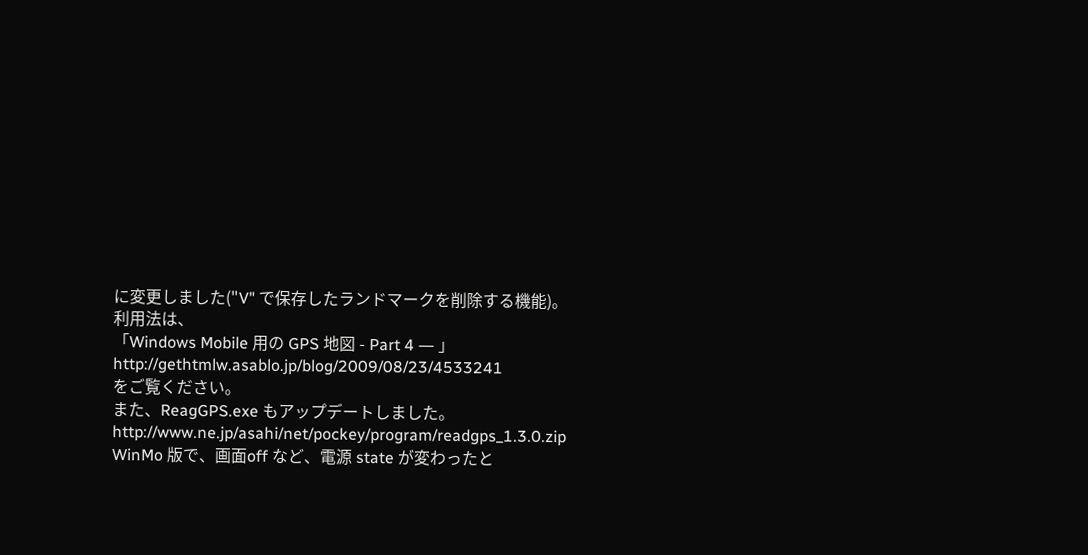に変更しました("V" で保存したランドマークを削除する機能)。
利用法は、
「Windows Mobile 用の GPS 地図 - Part 4 ― 」
http://gethtmlw.asablo.jp/blog/2009/08/23/4533241
をご覧ください。
また、ReagGPS.exe もアップデートしました。
http://www.ne.jp/asahi/net/pockey/program/readgps_1.3.0.zip
WinMo 版で、画面off など、電源 state が変わったと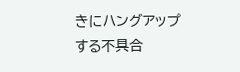きにハングアップする不具合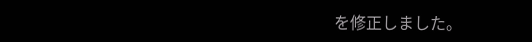を修正しました。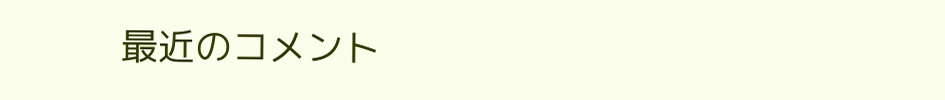最近のコメント